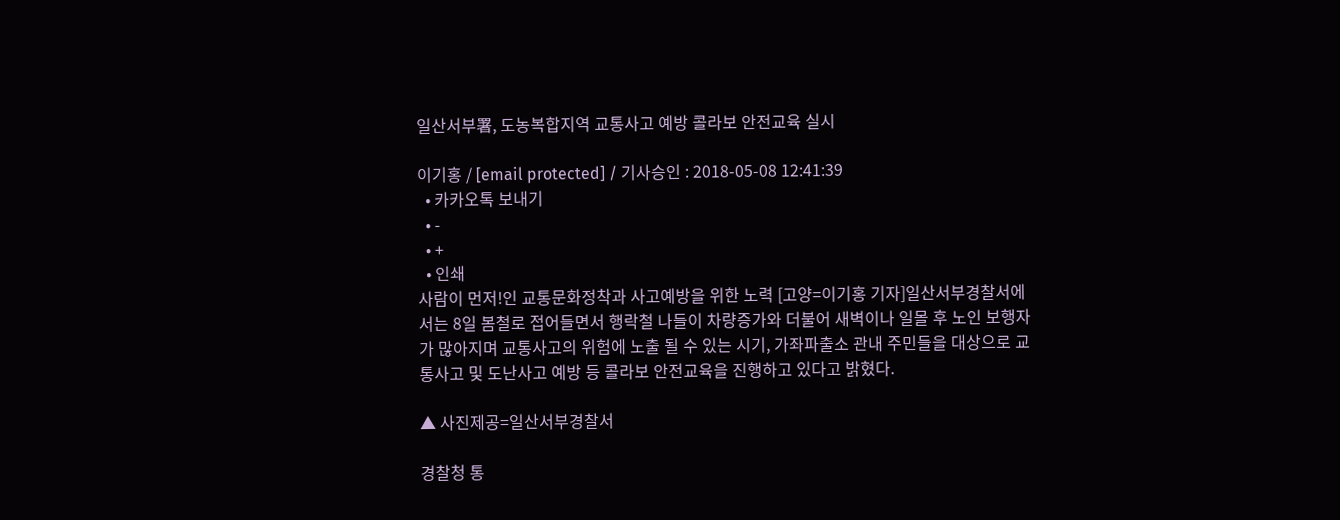일산서부署, 도농복합지역 교통사고 예방 콜라보 안전교육 실시

이기홍 / [email protected] / 기사승인 : 2018-05-08 12:41:39
  • 카카오톡 보내기
  • -
  • +
  • 인쇄
사람이 먼저!인 교통문화정착과 사고예방을 위한 노력 [고양=이기홍 기자]일산서부경찰서에서는 8일 봄철로 접어들면서 행락철 나들이 차량증가와 더불어 새벽이나 일몰 후 노인 보행자가 많아지며 교통사고의 위험에 노출 될 수 있는 시기, 가좌파출소 관내 주민들을 대상으로 교통사고 및 도난사고 예방 등 콜라보 안전교육을 진행하고 있다고 밝혔다.

▲ 사진제공=일산서부경찰서

경찰청 통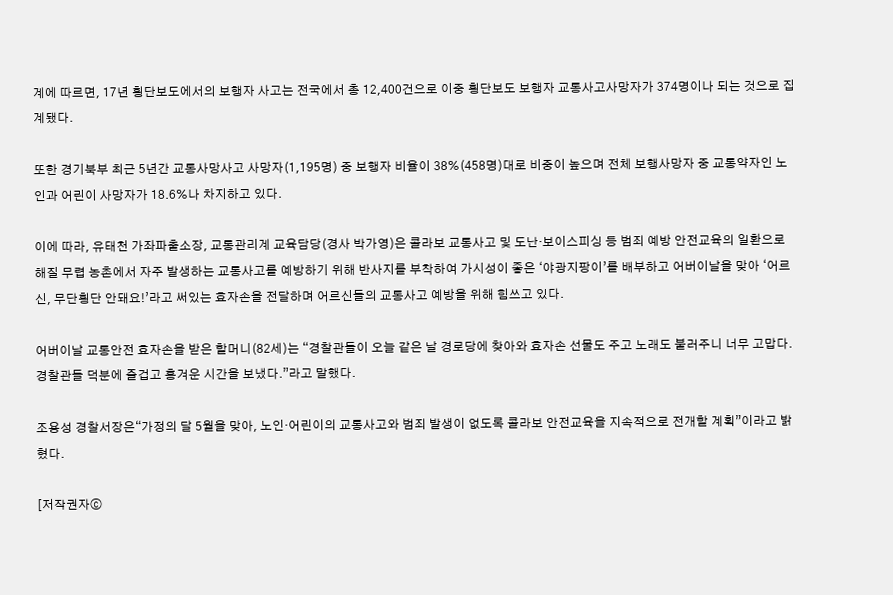계에 따르면, 17년 횡단보도에서의 보행자 사고는 전국에서 총 12,400건으로 이중 횡단보도 보행자 교통사고사망자가 374명이나 되는 것으로 집계됐다.

또한 경기북부 최근 5년간 교통사망사고 사망자(1,195명) 중 보행자 비율이 38%(458명)대로 비중이 높으며 전체 보행사망자 중 교통약자인 노인과 어린이 사망자가 18.6%나 차지하고 있다.

이에 따라, 유태천 가좌파출소장, 교통관리계 교육담당(경사 박가영)은 콜라보 교통사고 및 도난·보이스피싱 등 범죄 예방 안전교육의 일환으로 해질 무렵 농촌에서 자주 발생하는 교통사고를 예방하기 위해 반사지를 부착하여 가시성이 좋은 ‘야광지팡이’를 배부하고 어버이날을 맞아 ‘어르신, 무단횡단 안돼요!’라고 써있는 효자손을 전달하며 어르신들의 교통사고 예방을 위해 힘쓰고 있다.

어버이날 교통안전 효자손을 받은 할머니(82세)는 “경찰관들이 오늘 같은 날 경로당에 찾아와 효자손 선물도 주고 노래도 불러주니 너무 고맙다. 경찰관들 덕분에 즐겁고 흥겨운 시간을 보냈다.”라고 말했다.

조용성 경찰서장은“가정의 달 5월을 맞아, 노인‧어린이의 교통사고와 범죄 발생이 없도록 콜라보 안전교육을 지속적으로 전개할 계획”이라고 밝혔다.

[저작권자ⓒ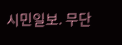시민일보. 무단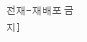전재-재배포 금지]